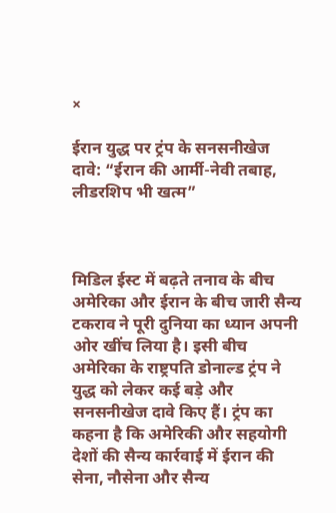×

ईरान युद्ध पर ट्रंप के सनसनीखेज दावे: “ईरान की आर्मी-नेवी तबाह, लीडरशिप भी खत्म”



मिडिल ईस्ट में बढ़ते तनाव के बीच अमेरिका और ईरान के बीच जारी सैन्य टकराव ने पूरी दुनिया का ध्यान अपनी ओर खींच लिया है। इसी बीच अमेरिका के राष्ट्रपति डोनाल्ड ट्रंप ने युद्ध को लेकर कई बड़े और सनसनीखेज दावे किए हैं। ट्रंप का कहना है कि अमेरिकी और सहयोगी देशों की सैन्य कार्रवाई में ईरान की सेना, नौसेना और सैन्य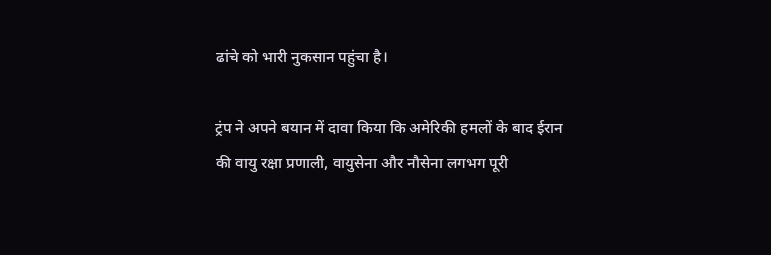ढांचे को भारी नुकसान पहुंचा है।

ट्रंप ने अपने बयान में दावा किया कि अमेरिकी हमलों के बाद ईरान की वायु रक्षा प्रणाली, वायुसेना और नौसेना लगभग पूरी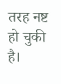तरह नष्ट हो चुकी है।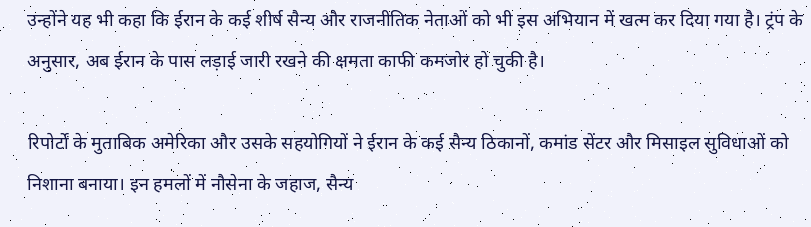उन्होंने यह भी कहा कि ईरान के कई शीर्ष सैन्य और राजनीतिक नेताओं को भी इस अभियान में खत्म कर दिया गया है। ट्रंप के अनुसार, अब ईरान के पास लड़ाई जारी रखने की क्षमता काफी कमजोर हो चुकी है।

रिपोर्टों के मुताबिक अमेरिका और उसके सहयोगियों ने ईरान के कई सैन्य ठिकानों, कमांड सेंटर और मिसाइल सुविधाओं को निशाना बनाया। इन हमलों में नौसेना के जहाज, सैन्य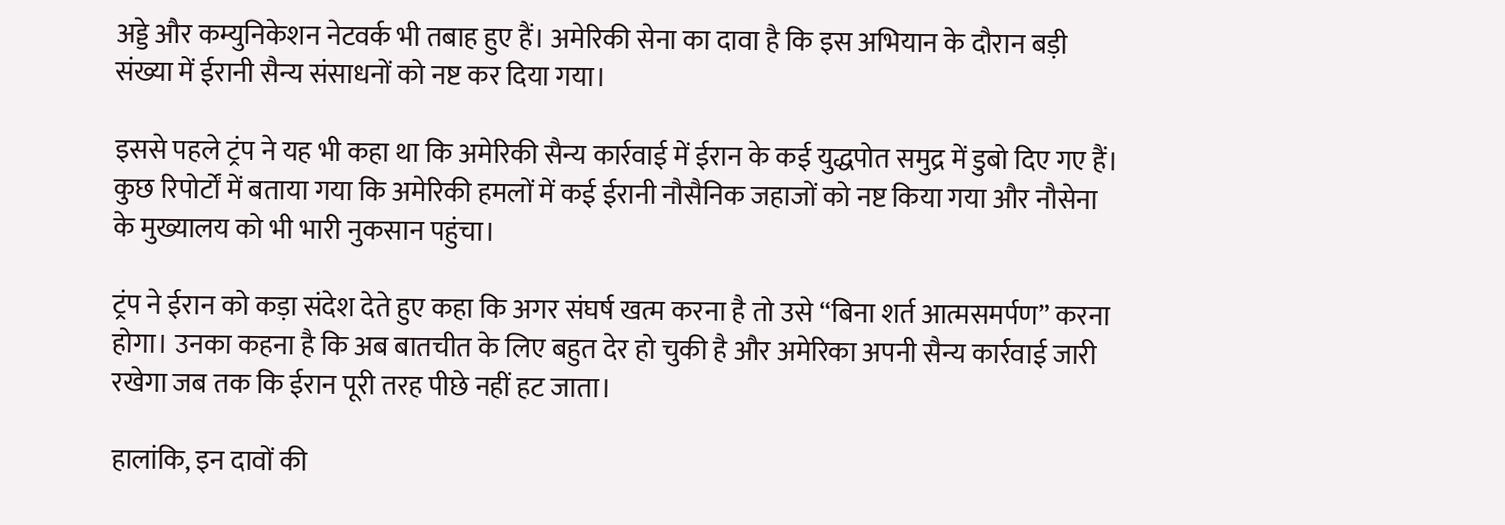अड्डे और कम्युनिकेशन नेटवर्क भी तबाह हुए हैं। अमेरिकी सेना का दावा है कि इस अभियान के दौरान बड़ी संख्या में ईरानी सैन्य संसाधनों को नष्ट कर दिया गया।

इससे पहले ट्रंप ने यह भी कहा था कि अमेरिकी सैन्य कार्रवाई में ईरान के कई युद्धपोत समुद्र में डुबो दिए गए हैं। कुछ रिपोर्टों में बताया गया कि अमेरिकी हमलों में कई ईरानी नौसैनिक जहाजों को नष्ट किया गया और नौसेना के मुख्यालय को भी भारी नुकसान पहुंचा।

ट्रंप ने ईरान को कड़ा संदेश देते हुए कहा कि अगर संघर्ष खत्म करना है तो उसे “बिना शर्त आत्मसमर्पण” करना होगा। उनका कहना है कि अब बातचीत के लिए बहुत देर हो चुकी है और अमेरिका अपनी सैन्य कार्रवाई जारी रखेगा जब तक कि ईरान पूरी तरह पीछे नहीं हट जाता।

हालांकि, इन दावों की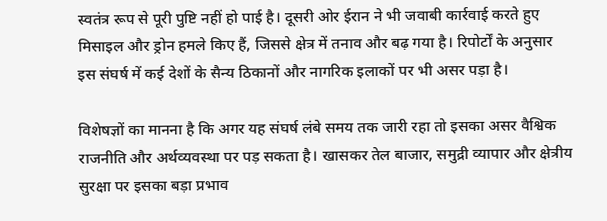स्वतंत्र रूप से पूरी पुष्टि नहीं हो पाई है। दूसरी ओर ईरान ने भी जवाबी कार्रवाई करते हुए मिसाइल और ड्रोन हमले किए हैं, जिससे क्षेत्र में तनाव और बढ़ गया है। रिपोर्टों के अनुसार इस संघर्ष में कई देशों के सैन्य ठिकानों और नागरिक इलाकों पर भी असर पड़ा है।

विशेषज्ञों का मानना है कि अगर यह संघर्ष लंबे समय तक जारी रहा तो इसका असर वैश्विक राजनीति और अर्थव्यवस्था पर पड़ सकता है। खासकर तेल बाजार, समुद्री व्यापार और क्षेत्रीय सुरक्षा पर इसका बड़ा प्रभाव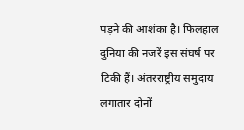पड़ने की आशंका है। फिलहाल दुनिया की नजरें इस संघर्ष पर टिकी हैं। अंतरराष्ट्रीय समुदाय लगातार दोनों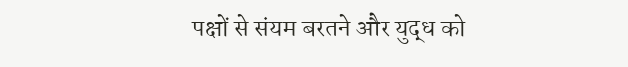पक्षों से संयम बरतने और युद्ध को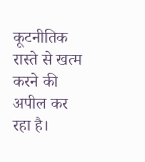कूटनीतिक रास्ते से खत्म करने की अपील कर रहा है।